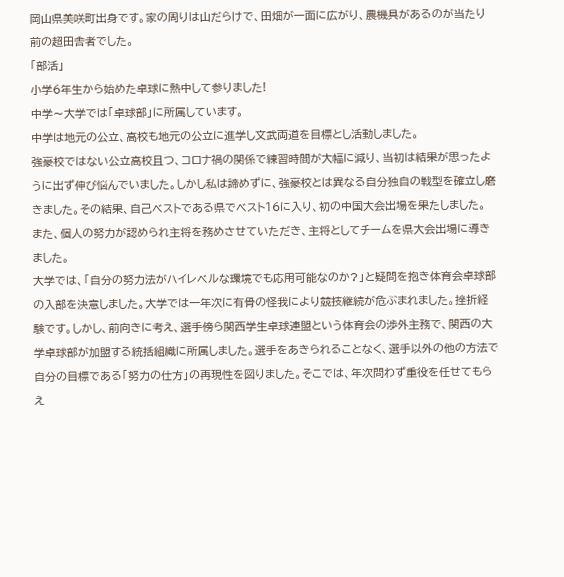岡山県美咲町出身です。家の周りは山だらけで、田畑が一面に広がり、農機具があるのが当たり前の超田舎者でした。
「部活」
小学6年生から始めた卓球に熱中して参りました!
中学〜大学では「卓球部」に所属しています。
中学は地元の公立、高校も地元の公立に進学し文武両道を目標とし活動しました。
強豪校ではない公立高校且つ、コロナ禍の関係で練習時間が大幅に減り、当初は結果が思ったように出ず伸び悩んでいました。しかし私は諦めずに、強豪校とは異なる自分独自の戦型を確立し磨きました。その結果、自己ベストである県でベスト16に入り、初の中国大会出場を果たしました。
また、個人の努力が認められ主将を務めさせていただき、主将としてチームを県大会出場に導きました。
大学では、「自分の努力法がハイレベルな環境でも応用可能なのか?」と疑問を抱き体育会卓球部の入部を決意しました。大学では一年次に有骨の怪我により競技継続が危ぶまれました。挫折経験です。しかし、前向きに考え、選手傍ら関西学生卓球連盟という体育会の渉外主務で、関西の大学卓球部が加盟する統括組織に所属しました。選手をあきられることなく、選手以外の他の方法で自分の目標である「努力の仕方」の再現性を図りました。そこでは、年次問わず重役を任せてもらえ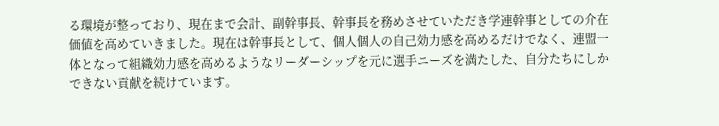る環境が整っており、現在まで会計、副幹事長、幹事長を務めさせていただき学連幹事としての介在価値を高めていきました。現在は幹事長として、個人個人の自己効力感を高めるだけでなく、連盟一体となって組織効力感を高めるようなリーダーシップを元に選手ニーズを満たした、自分たちにしかできない貢献を続けています。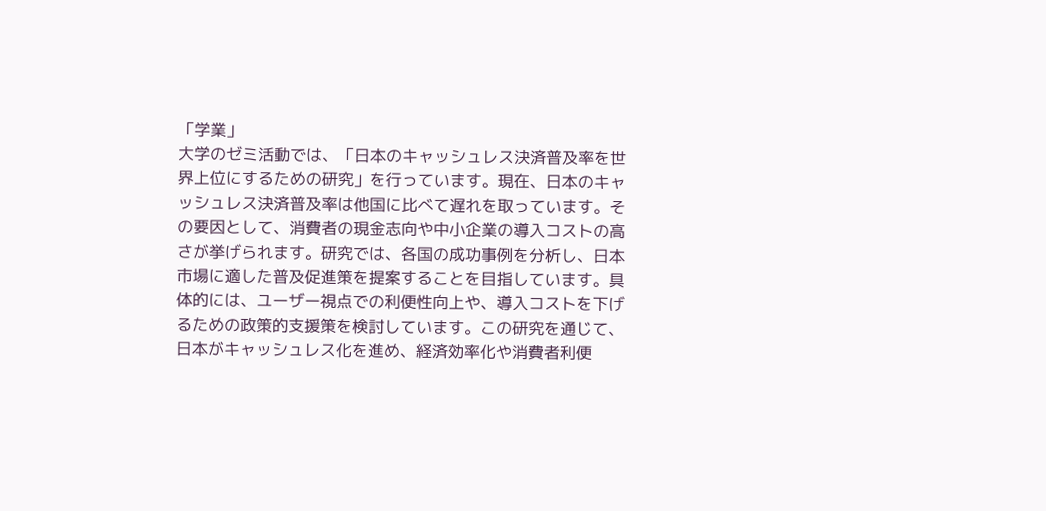「学業」
大学のゼミ活動では、「日本のキャッシュレス決済普及率を世界上位にするための研究」を行っています。現在、日本のキャッシュレス決済普及率は他国に比べて遅れを取っています。その要因として、消費者の現金志向や中小企業の導入コストの高さが挙げられます。研究では、各国の成功事例を分析し、日本市場に適した普及促進策を提案することを目指しています。具体的には、ユーザー視点での利便性向上や、導入コストを下げるための政策的支援策を検討しています。この研究を通じて、日本がキャッシュレス化を進め、経済効率化や消費者利便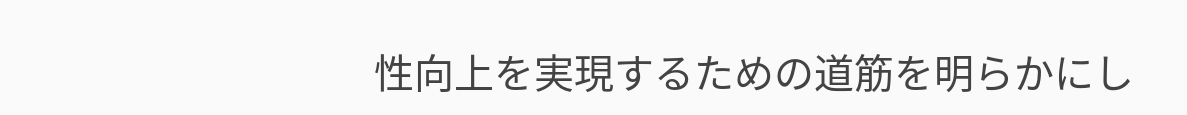性向上を実現するための道筋を明らかにし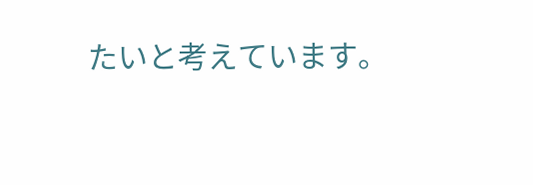たいと考えています。